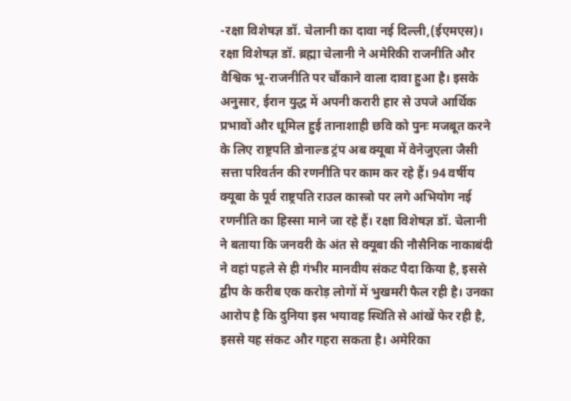-रक्षा विशेषज्ञ डॉ. चेलानी का दावा नई दिल्ली,(ईएमएस)। रक्षा विशेषज्ञ डॉ. ब्रह्मा चेलानी ने अमेरिकी राजनीति और वैश्विक भू-राजनीति पर चौंकाने वाला दावा हुआ है। इसके अनुसार, ईरान युद्ध में अपनी करारी हार से उपजे आर्थिक प्रभावों और धूमिल हुई तानाशाही छवि को पुनः मजबूत करने के लिए राष्ट्रपति डोनाल्ड ट्रंप अब क्यूबा में वेनेजुएला जैसी सत्ता परिवर्तन की रणनीति पर काम कर रहे हैं। 94 वर्षीय क्यूबा के पूर्व राष्ट्रपति राउल कास्त्रो पर लगे अभियोग नई रणनीति का हिस्सा माने जा रहे हैं। रक्षा विशेषज्ञ डॉ. चेलानी ने बताया कि जनवरी के अंत से क्यूबा की नौसैनिक नाकाबंदी ने वहां पहले से ही गंभीर मानवीय संकट पैदा किया है, इससे द्वीप के करीब एक करोड़ लोगों में भुखमरी फैल रही है। उनका आरोप है कि दुनिया इस भयावह स्थिति से आंखें फेर रही है, इससे यह संकट और गहरा सकता है। अमेरिका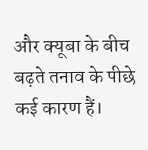और क्यूबा के बीच बढ़ते तनाव के पीछे कई कारण हैं।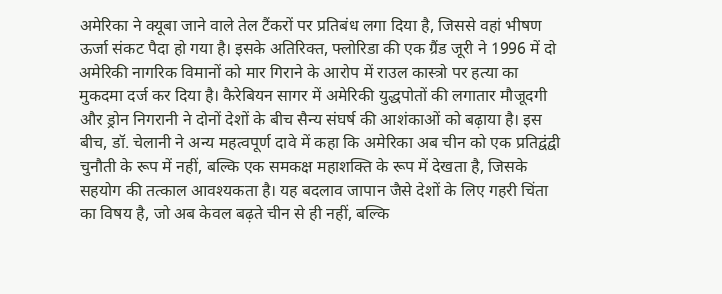अमेरिका ने क्यूबा जाने वाले तेल टैंकरों पर प्रतिबंध लगा दिया है, जिससे वहां भीषण ऊर्जा संकट पैदा हो गया है। इसके अतिरिक्त, फ्लोरिडा की एक ग्रैंड जूरी ने 1996 में दो अमेरिकी नागरिक विमानों को मार गिराने के आरोप में राउल कास्त्रो पर हत्या का मुकदमा दर्ज कर दिया है। कैरेबियन सागर में अमेरिकी युद्धपोतों की लगातार मौजूदगी और ड्रोन निगरानी ने दोनों देशों के बीच सैन्य संघर्ष की आशंकाओं को बढ़ाया है। इस बीच, डॉ. चेलानी ने अन्य महत्वपूर्ण दावे में कहा कि अमेरिका अब चीन को एक प्रतिद्वंद्वी चुनौती के रूप में नहीं, बल्कि एक समकक्ष महाशक्ति के रूप में देखता है, जिसके सहयोग की तत्काल आवश्यकता है। यह बदलाव जापान जैसे देशों के लिए गहरी चिंता का विषय है, जो अब केवल बढ़ते चीन से ही नहीं, बल्कि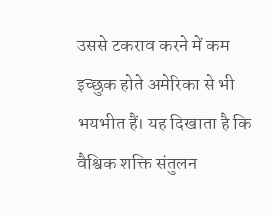उससे टकराव करने में कम इच्छुक होते अमेरिका से भी भयभीत हैं। यह दिखाता है कि वैश्विक शक्ति संतुलन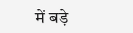में बड़े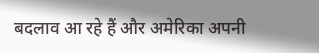बदलाव आ रहे हैं और अमेरिका अपनी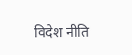विदेश नीति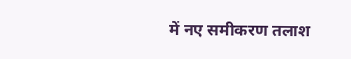में नए समीकरण तलाश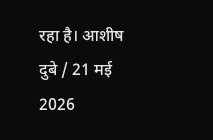रहा है। आशीष दुबे / 21 मई 2026